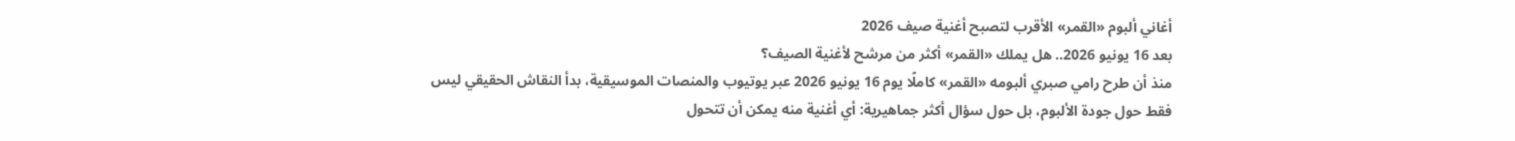أغاني ألبوم «القمر» الأقرب لتصبح أغنية صيف 2026
بعد 16 يونيو 2026.. هل يملك «القمر» أكثر من مرشح لأغنية الصيف؟
منذ أن طرح رامي صبري ألبومه «القمر» كاملًا يوم 16 يونيو 2026 عبر يوتيوب والمنصات الموسيقية، بدأ النقاش الحقيقي ليس فقط حول جودة الألبوم، بل حول سؤال أكثر جماهيرية: أي أغنية منه يمكن أن تتحول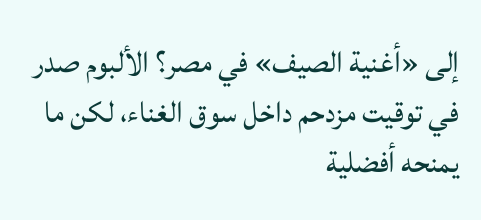إلى «أغنية الصيف» في مصر؟ الألبوم صدر في توقيت مزدحم داخل سوق الغناء، لكن ما يمنحه أفضلية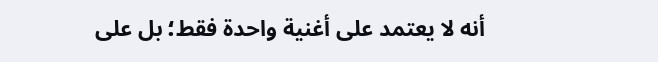أنه لا يعتمد على أغنية واحدة فقط؛ بل على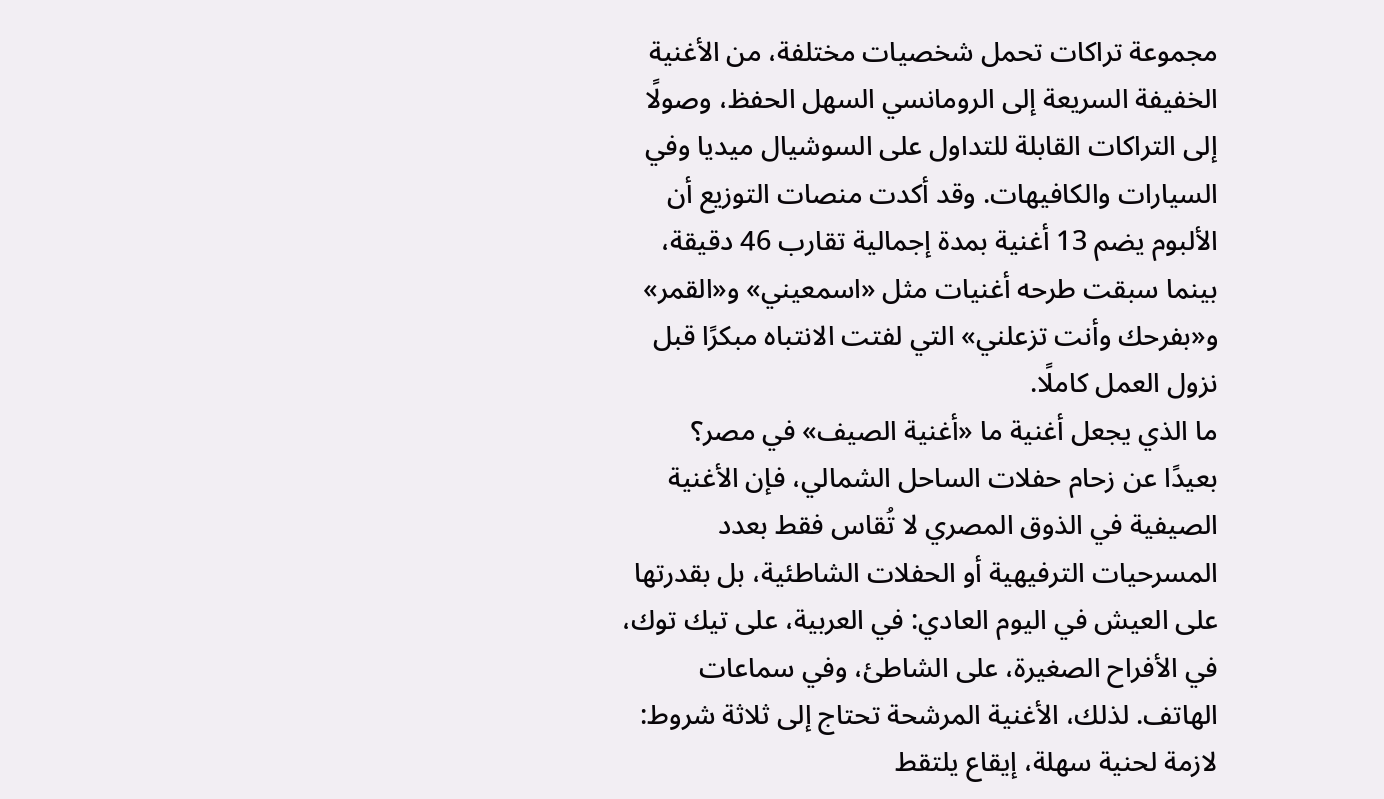مجموعة تراكات تحمل شخصيات مختلفة، من الأغنية الخفيفة السريعة إلى الرومانسي السهل الحفظ، وصولًا إلى التراكات القابلة للتداول على السوشيال ميديا وفي السيارات والكافيهات. وقد أكدت منصات التوزيع أن الألبوم يضم 13 أغنية بمدة إجمالية تقارب 46 دقيقة، بينما سبقت طرحه أغنيات مثل «اسمعيني» و«القمر» و«بفرحك وأنت تزعلني» التي لفتت الانتباه مبكرًا قبل نزول العمل كاملًا.
ما الذي يجعل أغنية ما «أغنية الصيف» في مصر؟
بعيدًا عن زحام حفلات الساحل الشمالي، فإن الأغنية الصيفية في الذوق المصري لا تُقاس فقط بعدد المسرحيات الترفيهية أو الحفلات الشاطئية، بل بقدرتها على العيش في اليوم العادي: في العربية، على تيك توك، في الأفراح الصغيرة، على الشاطئ، وفي سماعات الهاتف. لذلك، الأغنية المرشحة تحتاج إلى ثلاثة شروط: لازمة لحنية سهلة، إيقاع يلتقط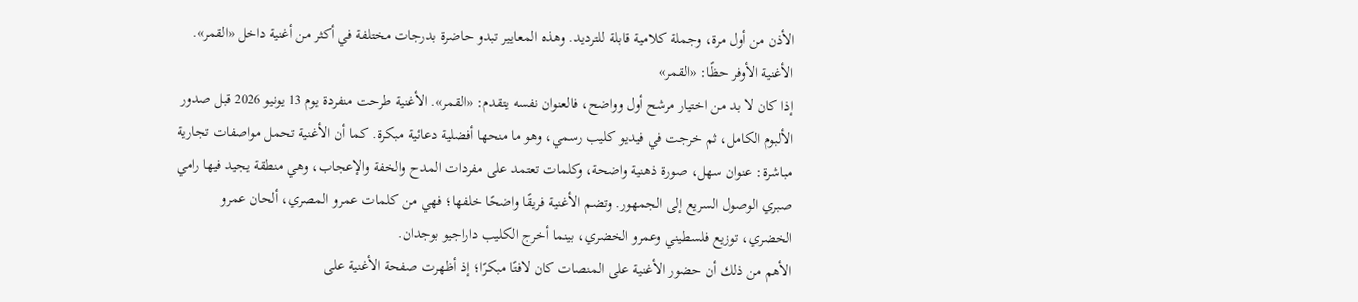الأذن من أول مرة، وجملة كلامية قابلة للترديد. وهذه المعايير تبدو حاضرة بدرجات مختلفة في أكثر من أغنية داخل «القمر».
الأغنية الأوفر حظًا: «القمر»
إذا كان لا بد من اختيار مرشح أول وواضح، فالعنوان نفسه يتقدم: «القمر». الأغنية طرحت منفردة يوم 13 يونيو 2026 قبل صدور الألبوم الكامل، ثم خرجت في فيديو كليب رسمي، وهو ما منحها أفضلية دعائية مبكرة. كما أن الأغنية تحمل مواصفات تجارية مباشرة: عنوان سهل، صورة ذهنية واضحة، وكلمات تعتمد على مفردات المدح والخفة والإعجاب، وهي منطقة يجيد فيها رامي صبري الوصول السريع إلى الجمهور. وتضم الأغنية فريقًا واضحًا خلفها؛ فهي من كلمات عمرو المصري، ألحان عمرو الخضري، توزيع فلسطيني وعمرو الخضري، بينما أخرج الكليب داراجيو بوجدان.
الأهم من ذلك أن حضور الأغنية على المنصات كان لافتًا مبكرًا؛ إذ أظهرت صفحة الأغنية على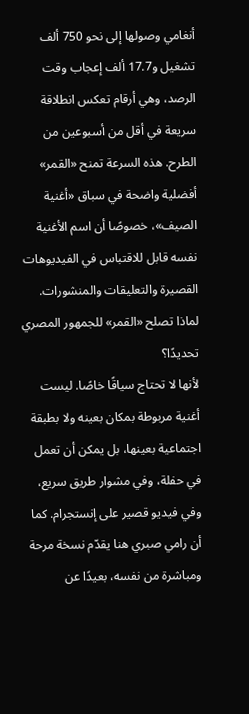أنغامي وصولها إلى نحو 750 ألف تشغيل و17.7 ألف إعجاب وقت الرصد، وهي أرقام تعكس انطلاقة سريعة في أقل من أسبوعين من الطرح. هذه السرعة تمنح «القمر» أفضلية واضحة في سباق «أغنية الصيف»، خصوصًا أن اسم الأغنية نفسه قابل للاقتباس في الفيديوهات القصيرة والتعليقات والمنشورات.
لماذا تصلح «القمر» للجمهور المصري تحديدًا؟
لأنها لا تحتاج سياقًا خاصًا. ليست أغنية مربوطة بمكان بعينه ولا بطبقة اجتماعية بعينها، بل يمكن أن تعمل في حفلة، وفي مشوار طريق سريع، وفي فيديو قصير على إنستجرام. كما أن رامي صبري هنا يقدّم نسخة مرحة ومباشرة من نفسه، بعيدًا عن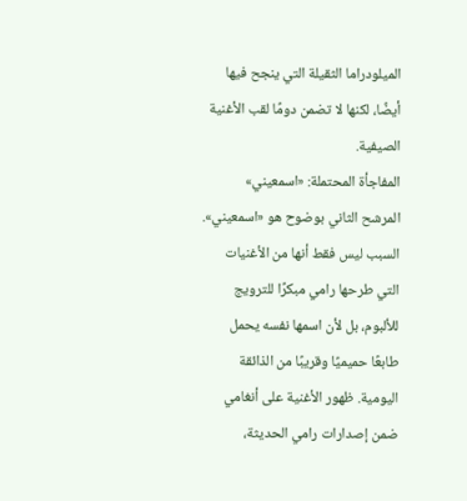الميلودراما الثقيلة التي ينجح فيها أيضًا، لكنها لا تضمن دومًا لقب الأغنية الصيفية.
المفاجأة المحتملة: «اسمعيني»
المرشح الثاني بوضوح هو «اسمعيني». السبب ليس فقط أنها من الأغنيات التي طرحها رامي مبكرًا للترويج للألبوم، بل لأن اسمها نفسه يحمل طابعًا حميميًا وقريبًا من الذائقة اليومية. ظهور الأغنية على أنغامي ضمن إصدارات رامي الحديثة،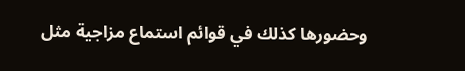وحضورها كذلك في قوائم استماع مزاجية مثل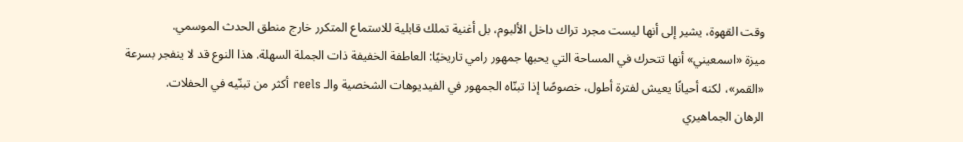وقت القهوة، يشير إلى أنها ليست مجرد تراك داخل الألبوم، بل أغنية تملك قابلية للاستماع المتكرر خارج منطق الحدث الموسمي.
ميزة «اسمعيني» أنها تتحرك في المساحة التي يحبها جمهور رامي تاريخيًا: العاطفة الخفيفة ذات الجملة السهلة. هذا النوع قد لا ينفجر بسرعة «القمر»، لكنه أحيانًا يعيش لفترة أطول، خصوصًا إذا تبنّاه الجمهور في الفيديوهات الشخصية والـ reels أكثر من تبنّيه في الحفلات.
الرهان الجماهيري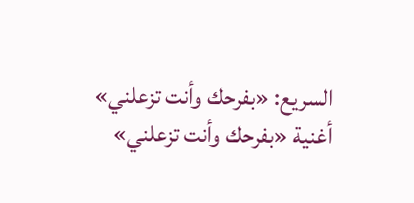السريع: «بفرحك وأنت تزعلني»
أغنية «بفرحك وأنت تزعلني»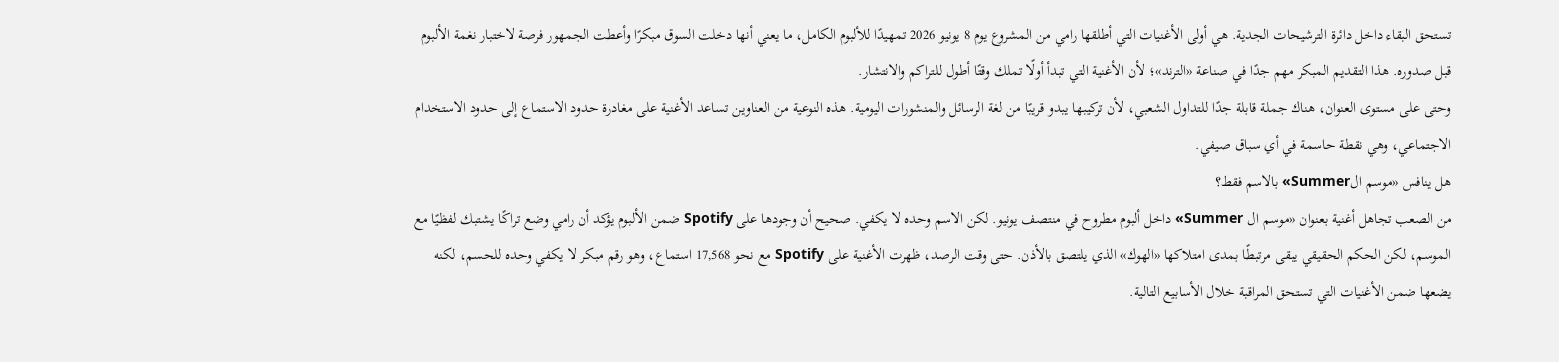تستحق البقاء داخل دائرة الترشيحات الجدية. هي أولى الأغنيات التي أطلقها رامي من المشروع يوم 8 يونيو 2026 تمهيدًا للألبوم الكامل، ما يعني أنها دخلت السوق مبكرًا وأعطت الجمهور فرصة لاختبار نغمة الألبوم قبل صدوره. هذا التقديم المبكر مهم جدًا في صناعة «الترند»؛ لأن الأغنية التي تبدأ أولًا تملك وقتًا أطول للتراكم والانتشار.
وحتى على مستوى العنوان، هناك جملة قابلة جدًا للتداول الشعبي، لأن تركيبها يبدو قريبًا من لغة الرسائل والمنشورات اليومية. هذه النوعية من العناوين تساعد الأغنية على مغادرة حدود الاستماع إلى حدود الاستخدام الاجتماعي، وهي نقطة حاسمة في أي سباق صيفي.
هل ينافس «موسم الSummer» بالاسم فقط؟
من الصعب تجاهل أغنية بعنوان «موسم ال Summer» داخل ألبوم مطروح في منتصف يونيو. لكن الاسم وحده لا يكفي. صحيح أن وجودها على Spotify ضمن الألبوم يؤكد أن رامي وضع تراكًا يشتبك لفظيًا مع الموسم، لكن الحكم الحقيقي يبقى مرتبطًا بمدى امتلاكها «الهوك» الذي يلتصق بالأذن. حتى وقت الرصد، ظهرت الأغنية على Spotify مع نحو 17,568 استماع، وهو رقم مبكر لا يكفي وحده للحسم، لكنه يضعها ضمن الأغنيات التي تستحق المراقبة خلال الأسابيع التالية.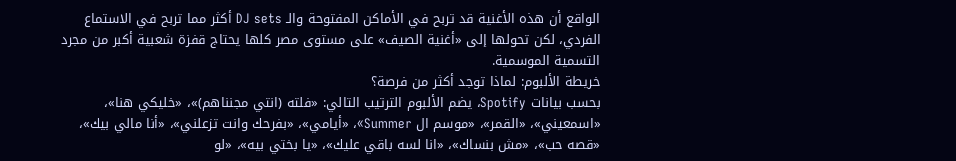الواقع أن هذه الأغنية قد تربح في الأماكن المفتوحة والـ DJ sets أكثر مما تربح في الاستماع الفردي، لكن تحولها إلى «أغنية الصيف» على مستوى مصر كلها يحتاج قفزة شعبية أكبر من مجرد التسمية الموسمية.
خريطة الألبوم: لماذا توجد أكثر من فرصة؟
بحسب بيانات Spotify، يضم الألبوم الترتيب التالي: «فلته (انتي مجنناهم)»، «خليكي هنا»، «اسمعيني»، «القمر»، «موسم ال Summer»، «أيامي»، «بفرحك وانت تزعلني»، «أنا مالي بيك»، «قصه حب»، «مش بنساك»، «انا لسه باقي عليك»، «يا بختي بيه»، «لو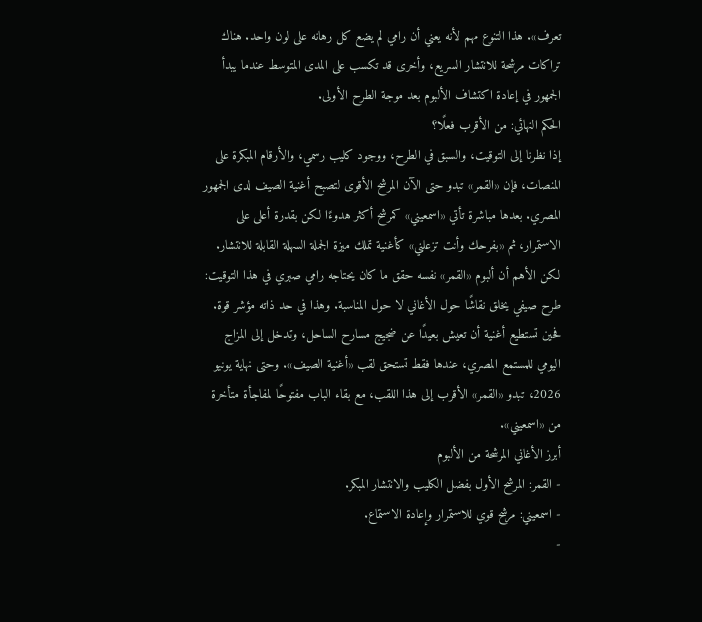تعرف». هذا التنوع مهم لأنه يعني أن رامي لم يضع كل رهانه على لون واحد. هناك تراكات مرشحة للانتشار السريع، وأخرى قد تكسب على المدى المتوسط عندما يبدأ الجمهور في إعادة اكتشاف الألبوم بعد موجة الطرح الأولى.
الحكم النهائي: من الأقرب فعلًا؟
إذا نظرنا إلى التوقيت، والسبق في الطرح، ووجود كليب رسمي، والأرقام المبكرة على المنصات، فإن «القمر» تبدو حتى الآن المرشح الأقوى لتصبح أغنية الصيف لدى الجمهور المصري. بعدها مباشرة تأتي «اسمعيني» كمرشح أكثر هدوءًا لكن بقدرة أعلى على الاستمرار، ثم «بفرحك وأنت تزعلني» كأغنية تملك ميزة الجملة السهلة القابلة للانتشار.
لكن الأهم أن ألبوم «القمر» نفسه حقق ما كان يحتاجه رامي صبري في هذا التوقيت: طرح صيفي يخلق نقاشًا حول الأغاني لا حول المناسبة. وهذا في حد ذاته مؤشر قوة. فحين تستطيع أغنية أن تعيش بعيدًا عن ضجيج مسارح الساحل، وتدخل إلى المزاج اليومي للمستمع المصري، عندها فقط تستحق لقب «أغنية الصيف». وحتى نهاية يونيو 2026، تبدو «القمر» الأقرب إلى هذا اللقب، مع بقاء الباب مفتوحًا لمفاجأة متأخرة من «اسمعيني».
أبرز الأغاني المرشحة من الألبوم
- القمر: المرشح الأول بفضل الكليب والانتشار المبكر.
- اسمعيني: مرشح قوي للاستمرار وإعادة الاستماع.
-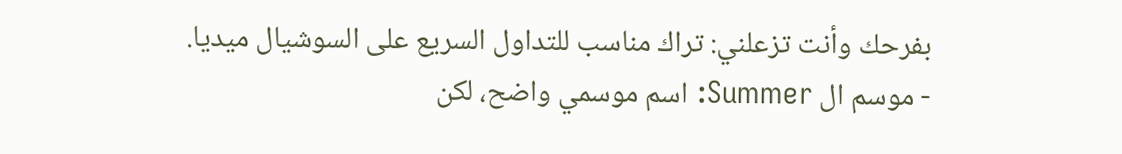بفرحك وأنت تزعلني: تراك مناسب للتداول السريع على السوشيال ميديا.
- موسم ال Summer: اسم موسمي واضح، لكن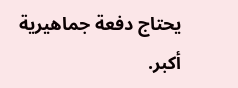يحتاج دفعة جماهيرية أكبر.